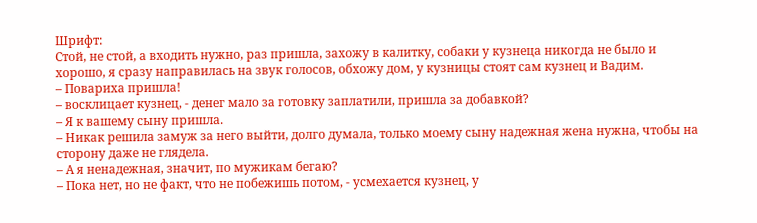Шрифт:
Стой, не стой, а входить нужно, раз пришла, захожу в калитку, собаки у кузнеца никогда не было и хорошо, я сразу направилась на звук голосов, обхожу дом, у кузницы стоят сам кузнец и Вадим.
– Повариха пришла!
– восклицает кузнец, - денег мало за готовку заплатили, пришла за добавкой?
– Я к вашему сыну пришла.
– Никак решила замуж за него выйти, долго думала, только моему сыну надежная жена нужна, чтобы на сторону даже не глядела.
– А я ненадежная, значит, по мужикам бегаю?
– Пока нет, но не факт, что не побежишь потом, - усмехается кузнец, у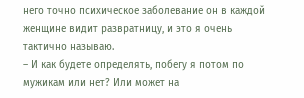него точно психическое заболевание он в каждой женщине видит развратницу, и это я очень тактично называю.
– И как будете определять, побегу я потом по мужикам или нет? Или может на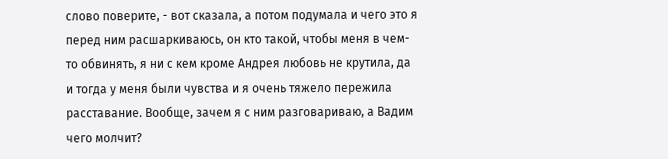слово поверите, - вот сказала, а потом подумала и чего это я перед ним расшаркиваюсь, он кто такой, чтобы меня в чем-то обвинять, я ни с кем кроме Андрея любовь не крутила, да и тогда у меня были чувства и я очень тяжело пережила расставание. Вообще, зачем я с ним разговариваю, а Вадим чего молчит?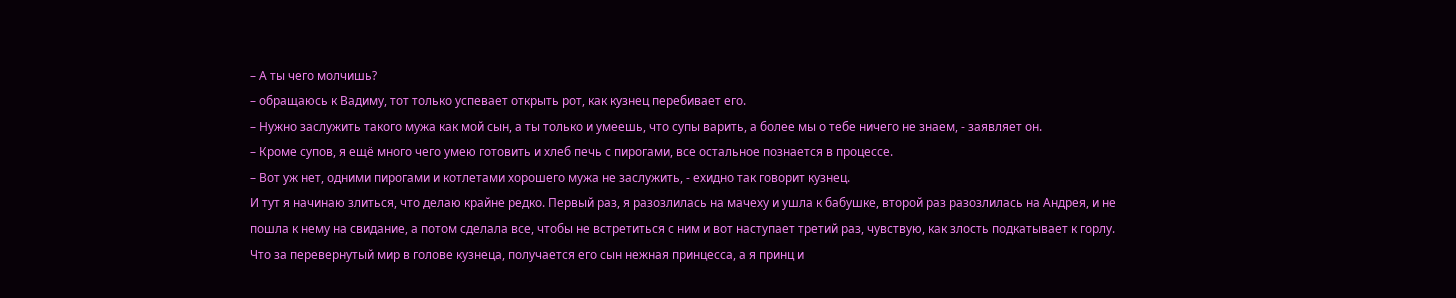– А ты чего молчишь?
– обращаюсь к Вадиму, тот только успевает открыть рот, как кузнец перебивает его.
– Нужно заслужить такого мужа как мой сын, а ты только и умеешь, что супы варить, а более мы о тебе ничего не знаем, - заявляет он.
– Кроме супов, я ещё много чего умею готовить и хлеб печь с пирогами, все остальное познается в процессе.
– Вот уж нет, одними пирогами и котлетами хорошего мужа не заслужить, - ехидно так говорит кузнец.
И тут я начинаю злиться, что делаю крайне редко. Первый раз, я разозлилась на мачеху и ушла к бабушке, второй раз разозлилась на Андрея, и не пошла к нему на свидание, а потом сделала все, чтобы не встретиться с ним и вот наступает третий раз, чувствую, как злость подкатывает к горлу. Что за перевернутый мир в голове кузнеца, получается его сын нежная принцесса, а я принц и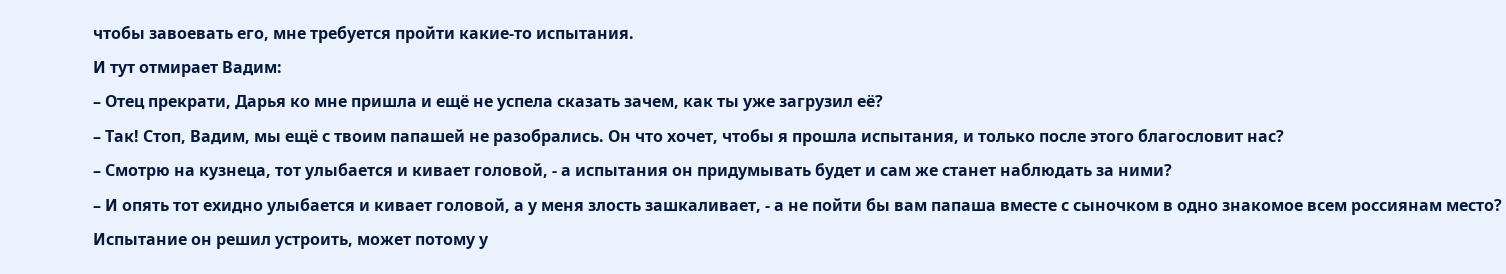чтобы завоевать его, мне требуется пройти какие-то испытания.
И тут отмирает Вадим:
– Отец прекрати, Дарья ко мне пришла и ещё не успела сказать зачем, как ты уже загрузил её?
– Так! Стоп, Вадим, мы ещё с твоим папашей не разобрались. Он что хочет, чтобы я прошла испытания, и только после этого благословит нас?
– Смотрю на кузнеца, тот улыбается и кивает головой, - а испытания он придумывать будет и сам же станет наблюдать за ними?
– И опять тот ехидно улыбается и кивает головой, а у меня злость зашкаливает, - а не пойти бы вам папаша вместе с сыночком в одно знакомое всем россиянам место? Испытание он решил устроить, может потому у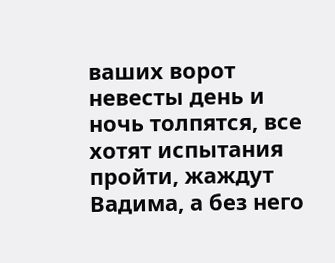ваших ворот невесты день и ночь толпятся, все хотят испытания пройти, жаждут Вадима, а без него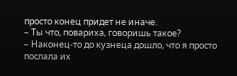просто конец придет не иначе.
– Ты что, повариха, говоришь такое?
– Наконец-то до кузнеца дошло, что я просто послала их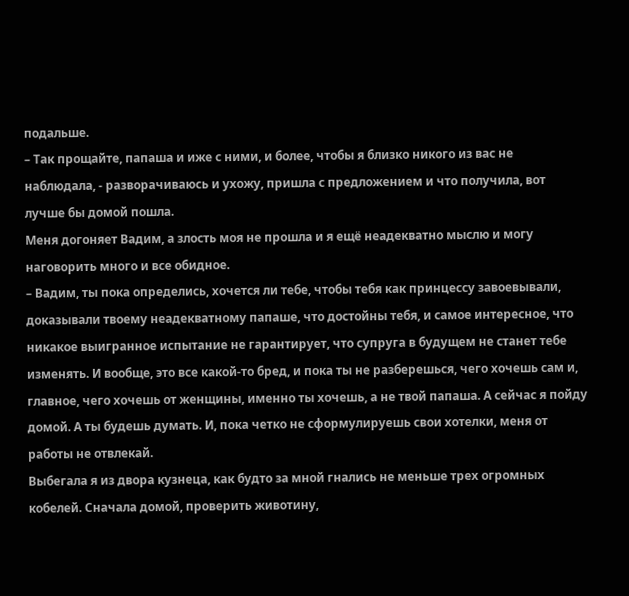подальше.
– Так прощайте, папаша и иже с ними, и более, чтобы я близко никого из вас не наблюдала, - разворачиваюсь и ухожу, пришла с предложением и что получила, вот лучше бы домой пошла.
Меня догоняет Вадим, а злость моя не прошла и я ещё неадекватно мыслю и могу наговорить много и все обидное.
– Вадим, ты пока определись, хочется ли тебе, чтобы тебя как принцессу завоевывали, доказывали твоему неадекватному папаше, что достойны тебя, и самое интересное, что никакое выигранное испытание не гарантирует, что супруга в будущем не станет тебе изменять. И вообще, это все какой-то бред, и пока ты не разберешься, чего хочешь сам и, главное, чего хочешь от женщины, именно ты хочешь, а не твой папаша. А сейчас я пойду домой. А ты будешь думать. И, пока четко не сформулируешь свои хотелки, меня от работы не отвлекай.
Выбегала я из двора кузнеца, как будто за мной гнались не меньше трех огромных кобелей. Сначала домой, проверить животину,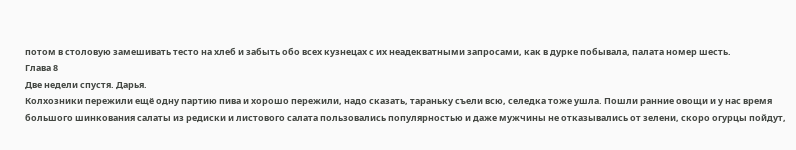потом в столовую замешивать тесто на хлеб и забыть обо всех кузнецах с их неадекватными запросами, как в дурке побывала, палата номер шесть.
Глава 8
Две недели спустя. Дарья.
Колхозники пережили ещё одну партию пива и хорошо пережили, надо сказать, тараньку съели всю, селедка тоже ушла. Пошли ранние овощи и у нас время большого шинкования салаты из редиски и листового салата пользовались популярностью и даже мужчины не отказывались от зелени, скоро огурцы пойдут,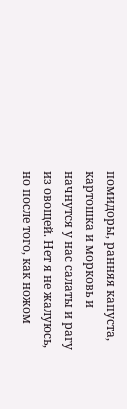помидоры, ранняя капуста, картошка и морковь и начнутся у нас салаты и рагу из овощей. Нет я не жалуюсь, но после того, как ножом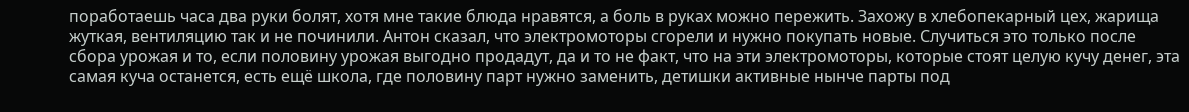поработаешь часа два руки болят, хотя мне такие блюда нравятся, а боль в руках можно пережить. Захожу в хлебопекарный цех, жарища жуткая, вентиляцию так и не починили. Антон сказал, что электромоторы сгорели и нужно покупать новые. Случиться это только после сбора урожая и то, если половину урожая выгодно продадут, да и то не факт, что на эти электромоторы, которые стоят целую кучу денег, эта самая куча останется, есть ещё школа, где половину парт нужно заменить, детишки активные нынче парты под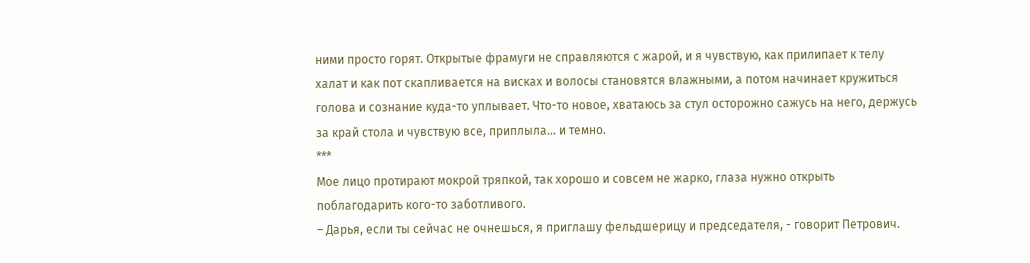ними просто горят. Открытые фрамуги не справляются с жарой, и я чувствую, как прилипает к телу халат и как пот скапливается на висках и волосы становятся влажными, а потом начинает кружиться голова и сознание куда-то уплывает. Что-то новое, хватаюсь за стул осторожно сажусь на него, держусь за край стола и чувствую все, приплыла... и темно.
***
Мое лицо протирают мокрой тряпкой, так хорошо и совсем не жарко, глаза нужно открыть поблагодарить кого-то заботливого.
– Дарья, если ты сейчас не очнешься, я приглашу фельдшерицу и председателя, - говорит Петрович.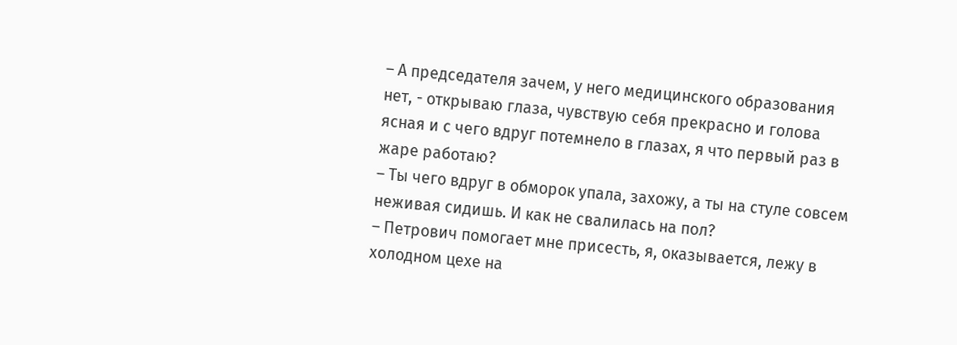– А председателя зачем, у него медицинского образования нет, - открываю глаза, чувствую себя прекрасно и голова ясная и с чего вдруг потемнело в глазах, я что первый раз в жаре работаю?
– Ты чего вдруг в обморок упала, захожу, а ты на стуле совсем неживая сидишь. И как не свалилась на пол?
– Петрович помогает мне присесть, я, оказывается, лежу в холодном цехе на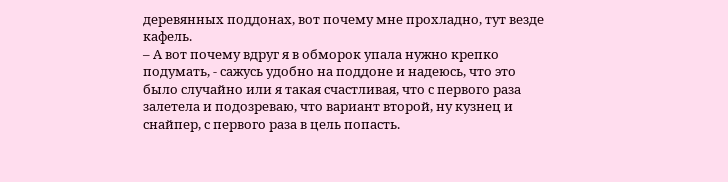деревянных поддонах, вот почему мне прохладно, тут везде кафель.
– А вот почему вдруг я в обморок упала нужно крепко подумать, - сажусь удобно на поддоне и надеюсь, что это было случайно или я такая счастливая, что с первого раза залетела и подозреваю, что вариант второй, ну кузнец и снайпер, с первого раза в цель попасть.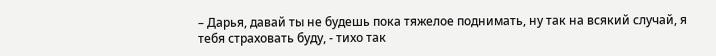– Дарья, давай ты не будешь пока тяжелое поднимать, ну так на всякий случай, я тебя страховать буду, - тихо так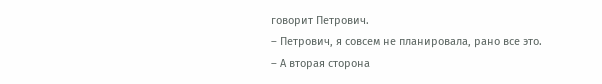говорит Петрович.
– Петрович, я совсем не планировала, рано все это.
– А вторая сторона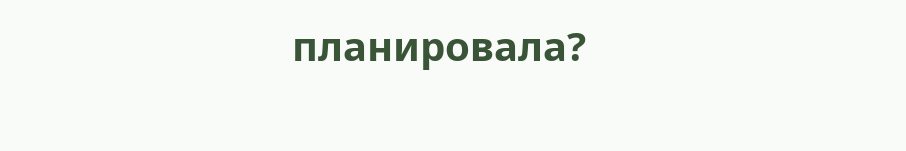планировала?